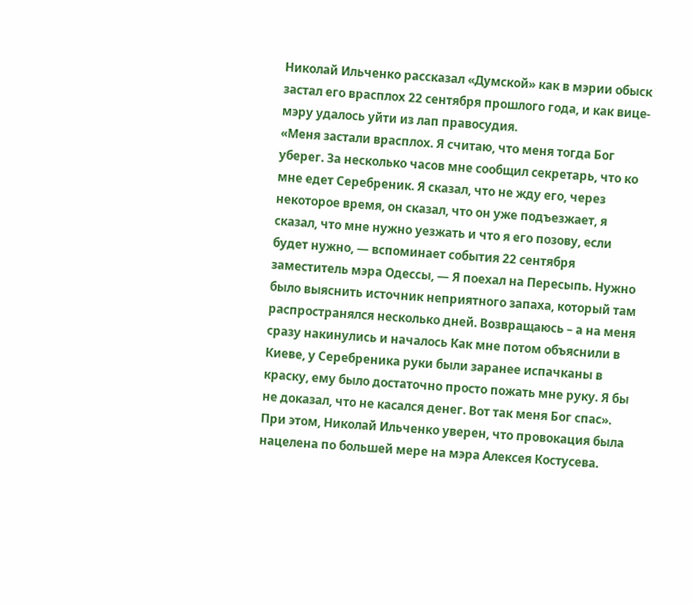Николай Ильченко рассказал «Думской» как в мэрии обыск застал его врасплох 22 сентября прошлого года, и как вице-мэру удалось уйти из лап правосудия.
«Меня застали врасплох. Я считаю, что меня тогда Бог уберег. За несколько часов мне сообщил секретарь, что ко мне едет Серебреник. Я сказал, что не жду его, через некоторое время, он сказал, что он уже подъезжает, я сказал, что мне нужно уезжать и что я его позову, если будет нужно, — вспоминает события 22 сентября заместитель мэра Одессы, — Я поехал на Пересыпь. Нужно было выяснить источник неприятного запаха, который там распространялся несколько дней. Возвращаюсь – а на меня сразу накинулись и началось Как мне потом объяснили в Киеве, у Серебреника руки были заранее испачканы в краску, ему было достаточно просто пожать мне руку. Я бы не доказал, что не касался денег. Вот так меня Бог спас».
При этом, Николай Ильченко уверен, что провокация была нацелена по большей мере на мэра Алексея Костусева.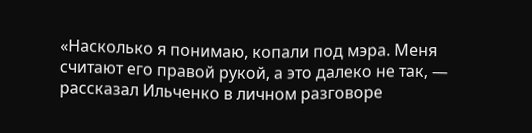«Насколько я понимаю, копали под мэра. Меня считают его правой рукой, а это далеко не так, — рассказал Ильченко в личном разговоре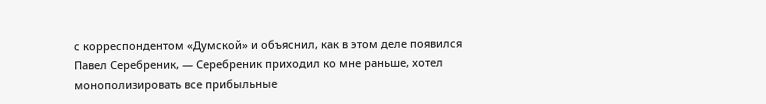с корреспондентом «Думской» и объяснил, как в этом деле появился Павел Серебреник, — Серебреник приходил ко мне раньше, хотел монополизировать все прибыльные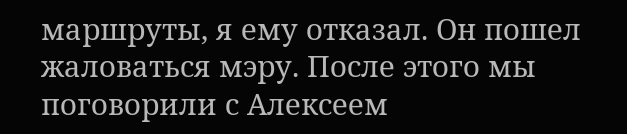маршруты, я ему отказал. Он пошел жаловаться мэру. После этого мы поговорили с Алексеем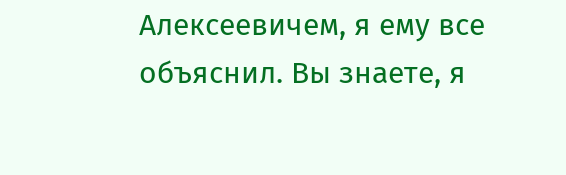Алексеевичем, я ему все объяснил. Вы знаете, я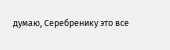думаю, Серебренику это все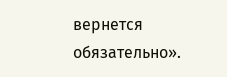вернется обязательно».